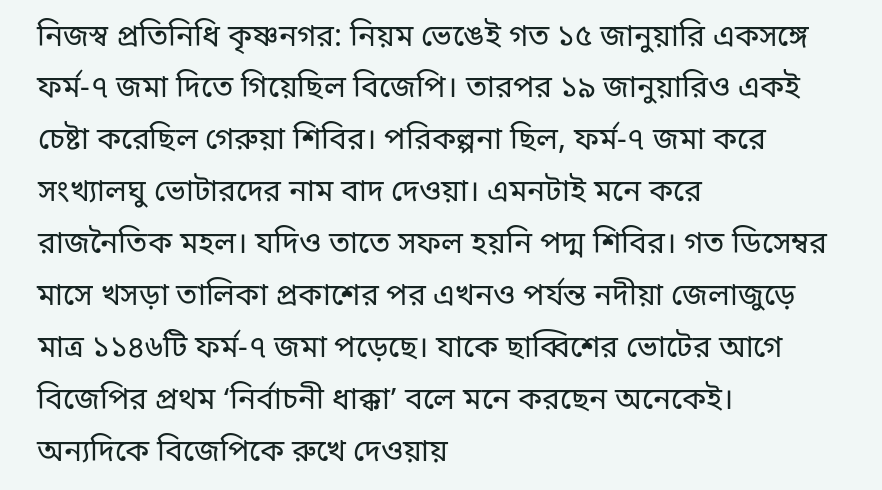নিজস্ব প্রতিনিধি কৃষ্ণনগর: নিয়ম ভেঙেই গত ১৫ জানুয়ারি একসঙ্গে ফর্ম-৭ জমা দিতে গিয়েছিল বিজেপি। তারপর ১৯ জানুয়ারিও একই চেষ্টা করেছিল গেরুয়া শিবির। পরিকল্পনা ছিল, ফর্ম-৭ জমা করে সংখ্যালঘু ভোটারদের নাম বাদ দেওয়া। এমনটাই মনে করে রাজনৈতিক মহল। যদিও তাতে সফল হয়নি পদ্ম শিবির। গত ডিসেম্বর মাসে খসড়া তালিকা প্রকাশের পর এখনও পর্যন্ত নদীয়া জেলাজুড়ে মাত্র ১১৪৬টি ফর্ম-৭ জমা পড়েছে। যাকে ছাব্বিশের ভোটের আগে বিজেপির প্রথম ‘নির্বাচনী ধাক্কা’ বলে মনে করছেন অনেকেই। অন্যদিকে বিজেপিকে রুখে দেওয়ায়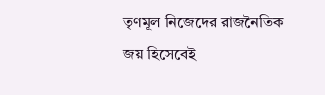তৃণমূল নিজেদের রাজনৈতিক জয় হিসেবেই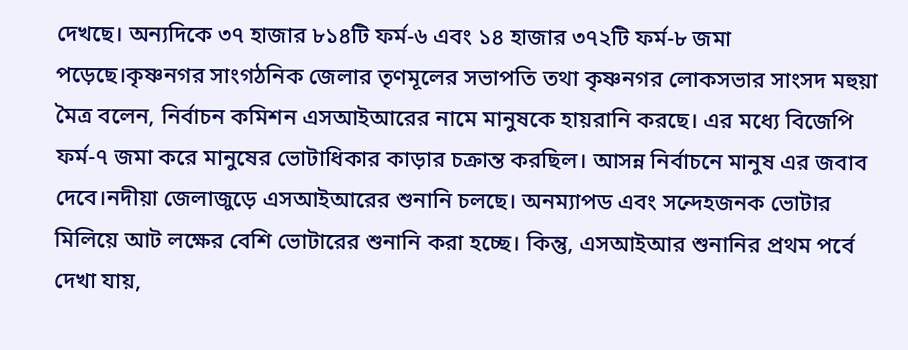দেখছে। অন্যদিকে ৩৭ হাজার ৮১৪টি ফর্ম-৬ এবং ১৪ হাজার ৩৭২টি ফর্ম-৮ জমা পড়েছে।কৃষ্ণনগর সাংগঠনিক জেলার তৃণমূলের সভাপতি তথা কৃষ্ণনগর লোকসভার সাংসদ মহুয়া মৈত্র বলেন, নির্বাচন কমিশন এসআইআরের নামে মানুষকে হায়রানি করছে। এর মধ্যে বিজেপি ফর্ম-৭ জমা করে মানুষের ভোটাধিকার কাড়ার চক্রান্ত করছিল। আসন্ন নির্বাচনে মানুষ এর জবাব দেবে।নদীয়া জেলাজুড়ে এসআইআরের শুনানি চলছে। অনম্যাপড এবং সন্দেহজনক ভোটার মিলিয়ে আট লক্ষের বেশি ভোটারের শুনানি করা হচ্ছে। কিন্তু, এসআইআর শুনানির প্রথম পর্বে দেখা যায়,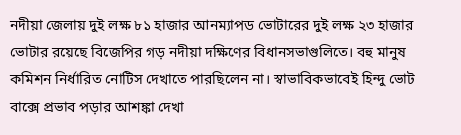নদীয়া জেলায় দুই লক্ষ ৮১ হাজার আনম্যাপড ভোটারের দুই লক্ষ ২৩ হাজার ভোটার রয়েছে বিজেপির গড় নদীয়া দক্ষিণের বিধানসভাগুলিতে। বহু মানুষ কমিশন নির্ধারিত নোটিস দেখাতে পারছিলেন না। স্বাভাবিকভাবেই হিন্দু ভোট বাক্সে প্রভাব পড়ার আশঙ্কা দেখা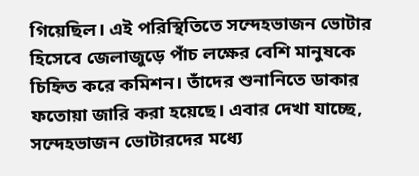গিয়েছিল। এই পরিস্থিতিতে সন্দেহভাজন ভোটার হিসেবে জেলাজুড়ে পাঁচ লক্ষের বেশি মানুষকে চিহ্নিত করে কমিশন। তাঁদের শুনানিতে ডাকার ফতোয়া জারি করা হয়েছে। এবার দেখা যাচ্ছে, সন্দেহভাজন ভোটারদের মধ্যে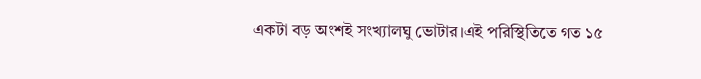একটা বড় অংশই সংখ্যালঘু ভোটার।এই পরিস্থিতিতে গত ১৫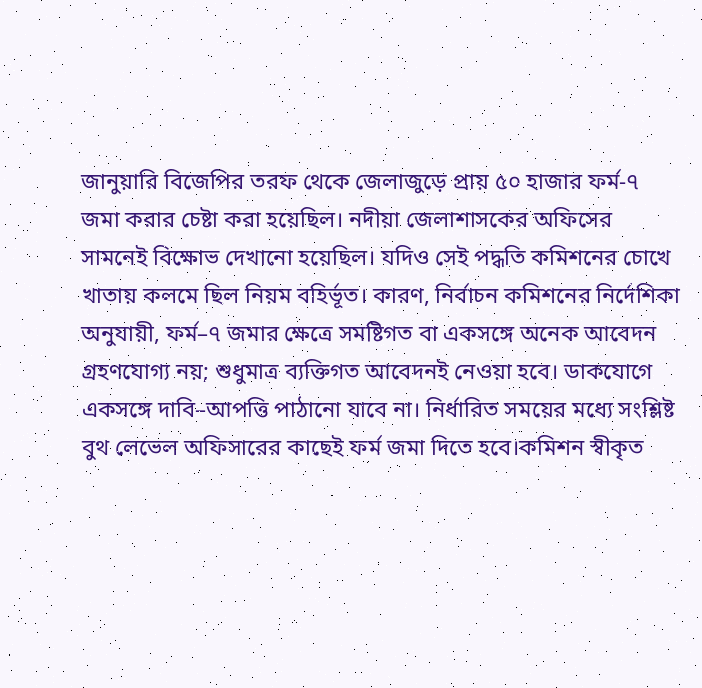জানুয়ারি বিজেপির তরফ থেকে জেলাজুড়ে প্রায় ৫০ হাজার ফর্ম-৭ জমা করার চেষ্টা করা হয়েছিল। নদীয়া জেলাশাসকের অফিসের সামনেই বিক্ষোভ দেখানো হয়েছিল। যদিও সেই পদ্ধতি কমিশনের চোখে খাতায় কলমে ছিল নিয়ম বহির্ভূত। কারণ, নির্বাচন কমিশনের নির্দেশিকা অনুযায়ী, ফর্ম–৭ জমার ক্ষেত্রে সমষ্টিগত বা একসঙ্গে অনেক আবেদন গ্রহণযোগ্য নয়; শুধুমাত্র ব্যক্তিগত আবেদনই নেওয়া হবে। ডাকযোগে একসঙ্গে দাবি–আপত্তি পাঠানো যাবে না। নির্ধারিত সময়ের মধ্যে সংশ্লিষ্ট বুথ লেভেল অফিসারের কাছেই ফর্ম জমা দিতে হবে।কমিশন স্বীকৃত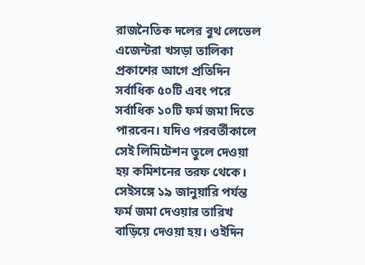রাজনৈতিক দলের বুথ লেভেল এজেন্টরা খসড়া তালিকা প্রকাশের আগে প্রতিদিন সর্বাধিক ৫০টি এবং পরে সর্বাধিক ১০টি ফর্ম জমা দিতে পারবেন। যদিও পরবর্তীকালে সেই লিমিটেশন তুলে দেওয়া হয় কমিশনের তরফ থেকে। সেইসঙ্গে ১৯ জানুয়ারি পর্যন্ত ফর্ম জমা দেওয়ার তারিখ বাড়িয়ে দেওয়া হয়। ওইদিন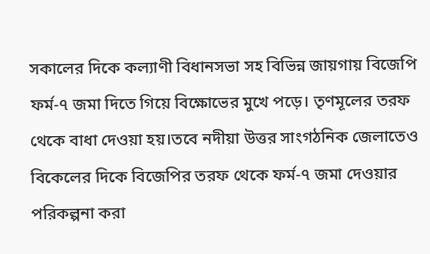সকালের দিকে কল্যাণী বিধানসভা সহ বিভিন্ন জায়গায় বিজেপি ফর্ম-৭ জমা দিতে গিয়ে বিক্ষোভের মুখে পড়ে। তৃণমূলের তরফ থেকে বাধা দেওয়া হয়।তবে নদীয়া উত্তর সাংগঠনিক জেলাতেও বিকেলের দিকে বিজেপির তরফ থেকে ফর্ম-৭ জমা দেওয়ার পরিকল্পনা করা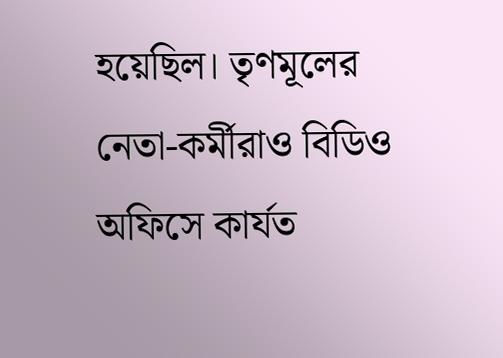হয়েছিল। তৃণমূলের নেতা-কর্মীরাও বিডিও অফিসে কার্যত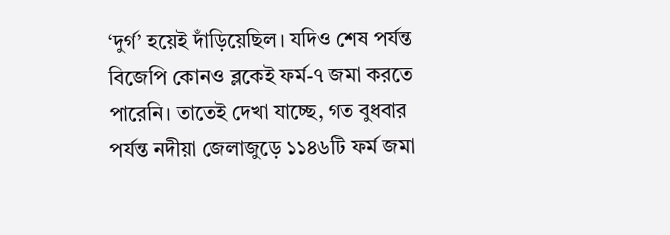‘দুর্গ’ হয়েই দাঁড়িয়েছিল। যদিও শেষ পর্যন্ত বিজেপি কোনও ব্লকেই ফর্ম-৭ জমা করতে পারেনি। তাতেই দেখা যাচ্ছে, গত বুধবার পর্যন্ত নদীয়া জেলাজুড়ে ১১৪৬টি ফর্ম জমা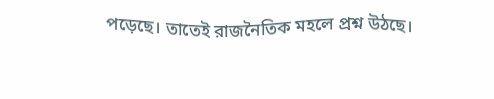পড়েছে। তাতেই রাজনৈতিক মহলে প্রশ্ন উঠছে।